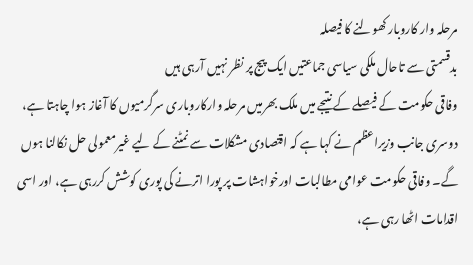مرحلہ وار کاروبار کھولنے کا فیصلہ
بدقسمتی سے تاحال ملکی سیاسی جماعتیں ایک پیج پر نظر نہیں آرہی ہیں
وفاقی حکومت کے فیصلے کے نتیجے میں ملک بھرمیں مرحلہ وارکاروباری سرگرمیوں کا آغاز ہوا چاہتا ہے، دوسری جانب وزیراعظم نے کہا ہے کہ اقتصادی مشکلات سے نمٹنے کے لیے غیرمعمولی حل نکالنا ہوں گے۔ وفاقی حکومت عوامی مطالبات اورخواہشات پر پورا اترنے کی پوری کوشش کررہی ہے، اور اسی اقدامات اٹھا رہی ہے،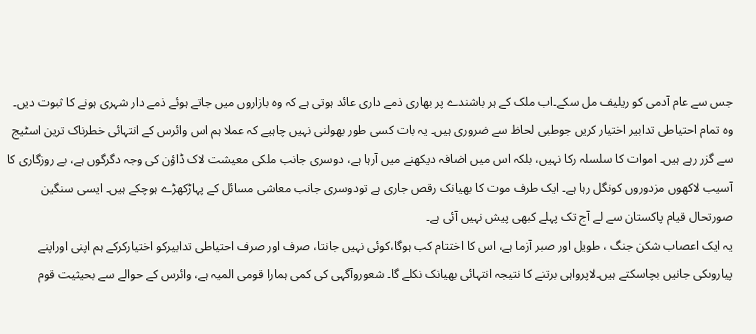جس سے عام آدمی کو ریلیف مل سکے۔اب ملک کے ہر باشندے پر بھاری ذمے داری عائد ہوتی ہے کہ وہ بازاروں میں جاتے ہوئے ذمے دار شہری ہونے کا ثبوت دیں۔
وہ تمام احتیاطی تدابیر اختیار کریں جوطبی لحاظ سے ضروری ہیں۔ یہ بات کسی طور بھولنی نہیں چاہیے کہ عملا ہم اس وائرس کے انتہائی خطرناک ترین اسٹیج سے گزر رہے ہیں۔ اموات کا سلسلہ رکا نہیں، بلکہ اس میں اضافہ دیکھنے میں آرہا ہے، دوسری جانب ملکی معیشت لاک ڈاؤن کی وجہ دگرگوں ہے، بے روزگاری کا آسیب لاکھوں مزدوروں کونگل رہا ہے۔ ایک طرف موت کا بھیانک رقص جاری ہے تودوسری جانب معاشی مسائل کے پہاڑکھڑے ہوچکے ہیں۔ ایسی سنگین صورتحال قیام پاکستان سے لے آج تک پہلے کبھی پیش نہیں آئی ہے۔
یہ ایک اعصاب شکن جنگ ، طویل اور صبر آزما ہے، اس کا اختتام کب ہوگا،کوئی نہیں جانتا، صرف اور صرف احتیاطی تدابیرکو اختیارکرکے ہم اپنی اوراپنے پیاروںکی جانیں بچاسکتے ہیں۔لاپرواہی برتنے کا نتیجہ انتہائی بھیانک نکلے گا۔ شعوروآگہی کی کمی ہمارا قومی المیہ ہے، وائرس کے حوالے سے بحیثیت قوم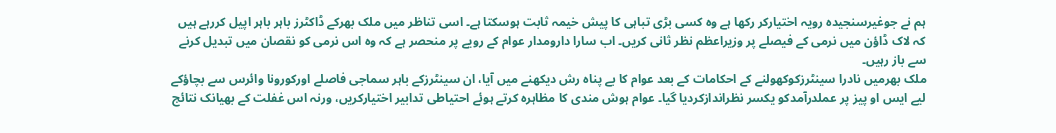ہم نے جوغیرسنجیدہ رویہ اختیارکر رکھا ہے وہ کسی بڑی تباہی کا پیش خیمہ ثابت ہوسکتا ہے۔ اسی تناظر میں ملک بھرکے ڈاکٹرز باہر باہر اپیل کررہے ہیں کہ لاک ڈاؤن میں نرمی کے فیصلے پر وزیراعظم نظر ثانی کریں۔ اب سارا دارومدار عوام کے رویے پر منحصر ہے کہ وہ اس نرمی کو نقصان میں تبدیل کرنے سے باز رہیں۔
ملک بھرمیں نادرا سینٹرزکوکھولنے کے احکامات کے بعد عوام کا بے پناہ رش دیکھنے میں آیا، ان سینٹرزکے باہر سماجی فاصلے اورکورونا وائرس سے بچاؤکے لیے ایس او پیز پر عملدرآمدکو یکسر نظراندازکردیا گیا۔ عوام ہوش مندی کا مظاہرہ کرتے ہوئے احتیاطی تدابیر اختیارکریں، ورنہ اس غفلت کے بھیانک نتائج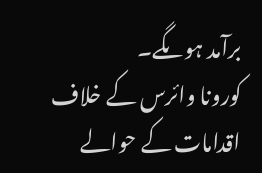برآمد ہوںگے۔
کورونا وائرس کے خلاف اقدامات کے حوالے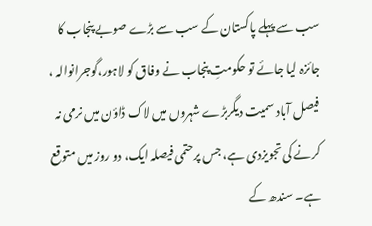سب سے پہلے پاکستان کے سب سے بڑے صوبے پنجاب کا جائزہ لیا جائے تو حکومتِ پنجاب نے وفاق کو لاہور،گوجرانوالہ ، فیصل آباد سمیت دیگربڑے شہروں میں لاک ڈاؤن میں نرمی نہ کرنے کی تجویزدی ہے، جس پرحتمی فیصلہ ایک، دو روز میں متوقع ہے۔ سندھ کے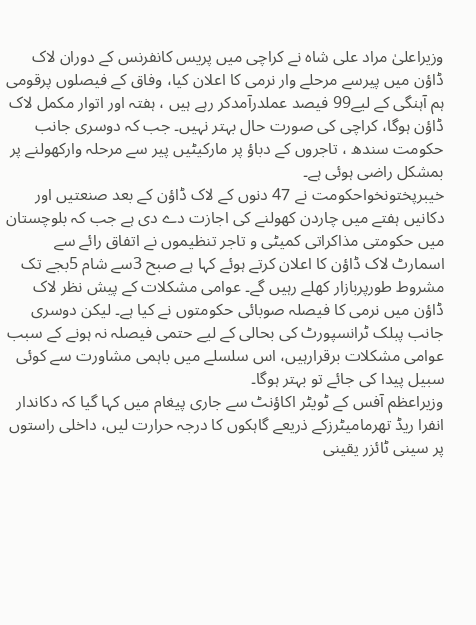وزیراعلیٰ مراد علی شاہ نے کراچی میں پریس کانفرنس کے دوران لاک ڈاؤن میں پیرسے مرحلے وار نرمی کا اعلان کیا، وفاق کے فیصلوں پرقومی ہم آہنگی کے لیے99 فیصد عملدرآمدکر رہے ہیں ، ہفتہ اور اتوار مکمل لاک ڈاؤن ہوگا، کراچی کی صورت حال بہتر نہیں۔ جب کہ دوسری جانب حکومت سندھ ، تاجروں کے دباؤ پر مارکیٹیں پیر سے مرحلہ وارکھولنے پر بمشکل راضی ہوئی ہے۔
خیبرپختونخواحکومت نے 47 دنوں کے لاک ڈاؤن کے بعد صنعتیں اور دکانیں ہفتے میں چاردن کھولنے کی اجازت دے دی ہے جب کہ بلوچستان میں حکومتی مذاکراتی کمیٹی و تاجر تنظیموں نے اتفاق رائے سے اسمارٹ لاک ڈاؤن کا اعلان کرتے ہوئے کہا ہے صبح 3سے شام 5بجے تک مشروط طورپربازار کھلے رہیں گے۔ عوامی مشکلات کے پیش نظر لاک ڈاؤن میں نرمی کا فیصلہ صوبائی حکومتوں نے کیا ہے۔ لیکن دوسری جانب پبلک ٹرانسپورٹ کی بحالی کے لیے حتمی فیصلہ نہ ہونے کے سبب عوامی مشکلات برقرارہیں، اس سلسلے میں باہمی مشاورت سے کوئی سبیل پیدا کی جائے تو بہتر ہوگا۔
وزیراعظم آفس کے ٹویٹر اکاؤنٹ سے جاری پیغام میں کہا گیا کہ دکاندار انفرا ریڈ تھرمامیٹرزکے ذریعے گاہکوں کا درجہ حرارت لیں، داخلی راستوں پر سینی ٹائزر یقینی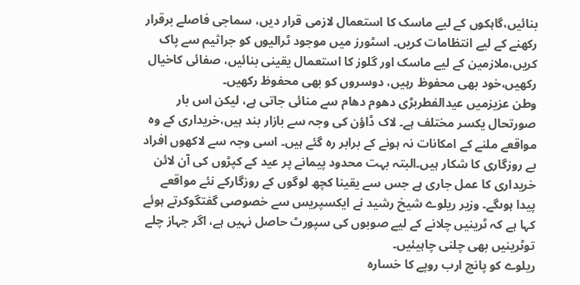بنائیں،گاہکوں کے لیے ماسک کا استعمال لازمی قرار دیں، سماجی فاصلے برقرار رکھنے کے لیے انتظامات کریں۔ اسٹورز میں موجود ٹرالیوں کو جراثیم سے پاک کریں،ملازمین کے لیے ماسک اور گلوز کا استعمال یقینی بنائیں، صفائی کاخیال رکھیں،خود بھی محفوظ رہیں، دوسروں کو بھی محفوظ رکھیں۔
وطن عزیزمیں عیدالفطربڑی دھوم دھام سے منائی جاتی ہے، لیکن اس بار صورتحال یکسر مختلف ہے۔ لاک ڈاؤن کی وجہ سے بازار بند ہیں،خریداری کے وہ مواقعے ملنے کے امکانات نہ ہونے کے برابر رہ گئے ہیں۔ اسی وجہ سے لاکھوں افراد بے روزگاری کا شکار ہیں۔البتہ بہت محدود پیمانے پر عید کے کپڑوں کی آن لائن خریداری کا عمل جاری ہے جس سے یقینا کچھ لوگوں کے روزگارکے نئے مواقعے پیدا ہوںگے۔ وزیر ریلوے شیخ رشید نے ایکسپریس سے خصوصی گفتگوکرتے ہوئے کہا ہے کہ ٹرینیں چلانے کے لیے صوبوں کی سپورٹ حاصل نہیں ہے، اگر جہاز چلے توٹرینیں بھی چلنی چاہیئیں۔
ریلوے کو پانچ ارب روپے کا خسارہ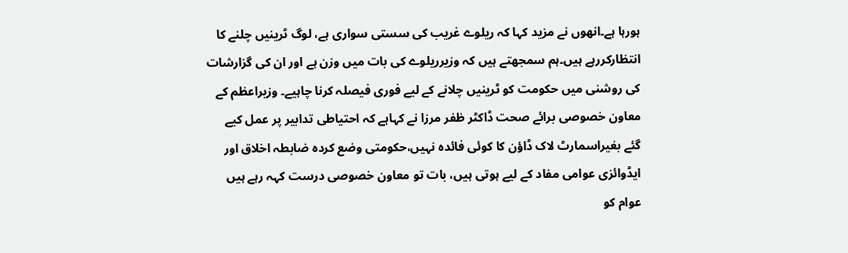ہورہا ہے۔انھوں نے مزید کہا کہ ریلوے غریب کی سستی سواری ہے، لوگ ٹرینیں چلنے کا انتظارکررہے ہیں۔ہم سمجھتے ہیں کہ وزیرریلوے کی بات میں وزن ہے اور ان کی گزارشات کی روشنی میں حکومت کو ٹرینیں چلانے کے لیے فوری فیصلہ کرنا چاہیے۔ وزیراعظم کے معاون خصوصی برائے صحت ڈاکٹر ظفر مرزا نے کہاہے کہ احتیاطی تدابیر پر عمل کیے گئے بغیراسمارٹ لاک ڈاؤن کا کوئی فائدہ نہیں،حکومتی وضع کردہ ضابطہ اخلاق اور ایڈوائزی عوامی مفاد کے لیے ہوتی ہیں، بات تو معاون خصوصی درست کہہ رہے ہیں عوام کو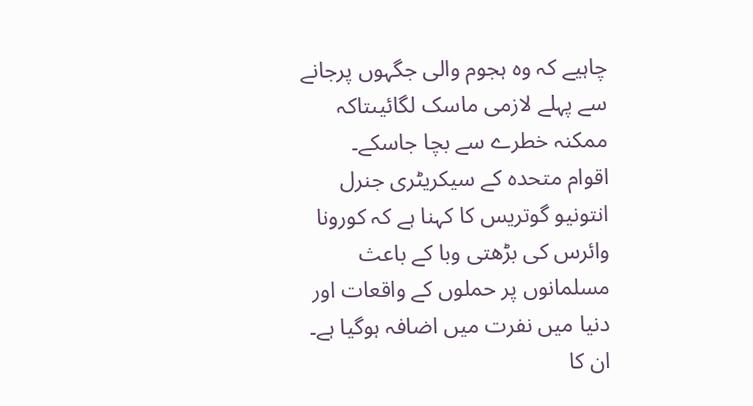چاہیے کہ وہ ہجوم والی جگہوں پرجانے سے پہلے لازمی ماسک لگائیںتاکہ ممکنہ خطرے سے بچا جاسکے۔
اقوام متحدہ کے سیکریٹری جنرل انتونیو گوتریس کا کہنا ہے کہ کورونا وائرس کی بڑھتی وبا کے باعث مسلمانوں پر حملوں کے واقعات اور دنیا میں نفرت میں اضافہ ہوگیا ہے۔ ان کا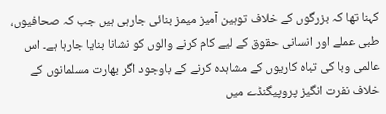کہنا تھا کہ بزرگوں کے خلاف توہین آمیز میمز بنائی جارہی ہیں جب کہ صحافیوں، طبی عملے اور انسانی حقوق کے لیے کام کرنے والوں کو نشانا بنایا جارہا ہے۔ اس عالمی وبا کی تباہ کاریوں کے مشاہدہ کرنے کے باوجود اگر بھارت مسلمانوں کے خلاف نفرت انگیز پروپیگنڈے میں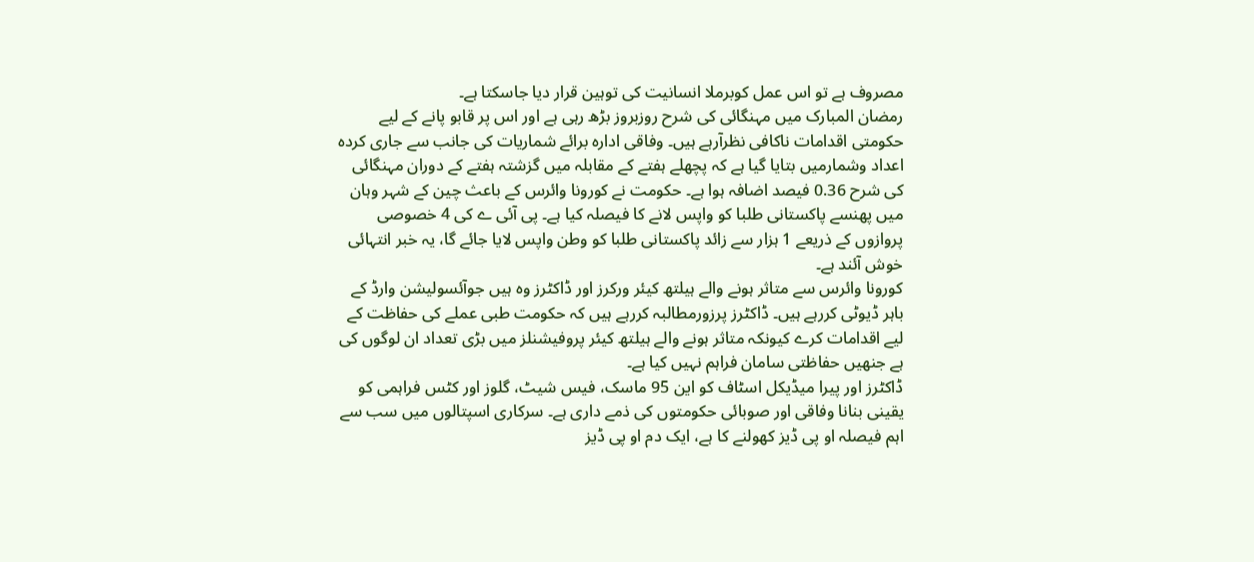مصروف ہے تو اس عمل کوبرملا انسانیت کی توہین قرار دیا جاسکتا ہے۔
رمضان المبارک میں مہنگائی کی شرح روزبروز بڑھ رہی ہے اور اس پر قابو پانے کے لیے حکومتی اقدامات ناکافی نظرآرہے ہیں۔ وفاقی ادارہ برائے شماریات کی جانب سے جاری کردہ اعداد وشمارمیں بتایا گیا ہے کہ پچھلے ہفتے کے مقابلہ میں گزشتہ ہفتے کے دوران مہنگائی کی شرح 0.36 فیصد اضافہ ہوا ہے۔ حکومت نے کورونا وائرس کے باعث چین کے شہر وہان میں پھنسے پاکستانی طلبا کو واپس لانے کا فیصلہ کیا ہے۔ پی آئی ے کی 4 خصوصی پروازوں کے ذریعے 1 ہزار سے زائد پاکستانی طلبا کو وطن واپس لایا جائے گا، یہ خبر انتہائی خوش آئند ہے۔
کورونا وائرس سے متاثر ہونے والے ہیلتھ کیئر ورکرز اور ڈاکٹرز وہ ہیں جوآئسولیشن وارڈ کے باہر ڈیوٹی کررہے ہیں۔ ڈاکٹرز پرزورمطالبہ کررہے ہیں کہ حکومت طبی عملے کی حفاظت کے لیے اقدامات کرے کیونکہ متاثر ہونے والے ہیلتھ کیئر پروفیشنلز میں بڑی تعداد ان لوگوں کی ہے جنھیں حفاظتی سامان فراہم نہیں کیا ہے۔
ڈاکٹرز اور پیرا میڈیکل اسٹاف کو این 95 ماسک، فیس شیٹ، گلوز اور کٹس فراہمی کو یقینی بنانا وفاقی اور صوبائی حکومتوں کی ذمے داری ہے۔ سرکاری اسپتالوں میں سب سے اہم فیصلہ او پی ڈیز کھولنے کا ہے، ایک دم او پی ڈیز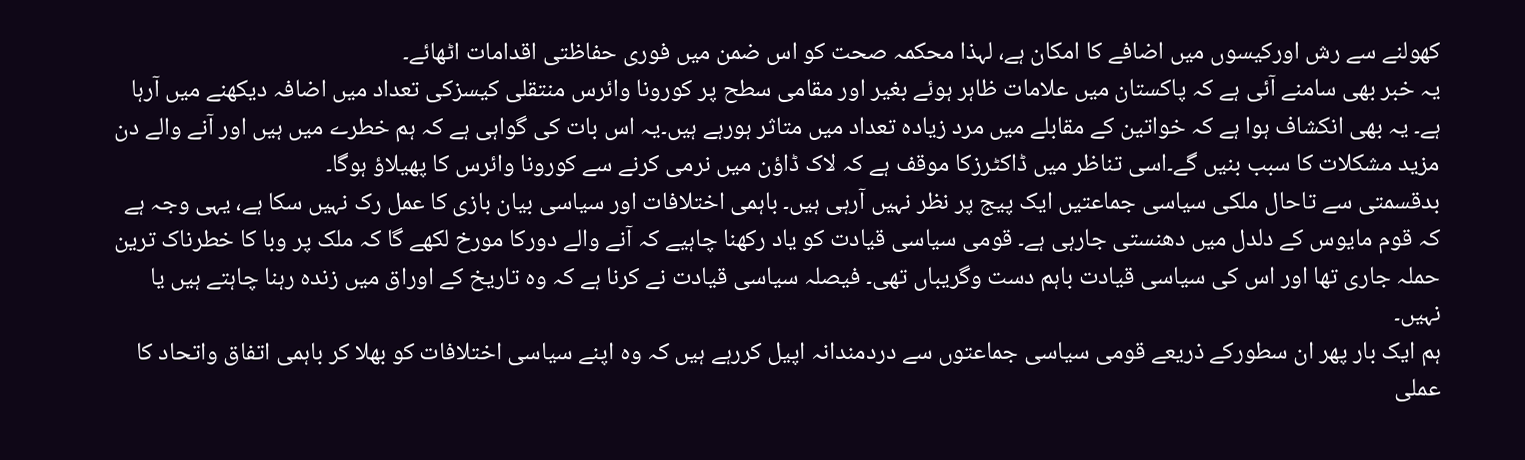کھولنے سے رش اورکیسوں میں اضافے کا امکان ہے، لہذا محکمہ صحت کو اس ضمن میں فوری حفاظتی اقدامات اٹھائے۔
یہ خبر بھی سامنے آئی ہے کہ پاکستان میں علامات ظاہر ہوئے بغیر اور مقامی سطح پر کورونا وائرس منتقلی کیسزکی تعداد میں اضافہ دیکھنے میں آرہا ہے۔ یہ بھی انکشاف ہوا ہے کہ خواتین کے مقابلے میں مرد زیادہ تعداد میں متاثر ہورہے ہیں۔یہ اس بات کی گواہی ہے کہ ہم خطرے میں ہیں اور آنے والے دن مزید مشکلات کا سبب بنیں گے۔اسی تناظر میں ڈاکٹرزکا موقف ہے کہ لاک ڈاؤن میں نرمی کرنے سے کورونا وائرس کا پھیلاؤ ہوگا۔
بدقسمتی سے تاحال ملکی سیاسی جماعتیں ایک پیج پر نظر نہیں آرہی ہیں۔ باہمی اختلافات اور سیاسی بیان بازی کا عمل رک نہیں سکا ہے، یہی وجہ ہے کہ قوم مایوس کے دلدل میں دھنستی جارہی ہے۔ قومی سیاسی قیادت کو یاد رکھنا چاہیے کہ آنے والے دورکا مورخ لکھے گا کہ ملک پر وبا کا خطرناک ترین حملہ جاری تھا اور اس کی سیاسی قیادت باہم دست وگریباں تھی۔ فیصلہ سیاسی قیادت نے کرنا ہے کہ وہ تاریخ کے اوراق میں زندہ رہنا چاہتے ہیں یا نہیں۔
ہم ایک بار پھر ان سطورکے ذریعے قومی سیاسی جماعتوں سے دردمندانہ اپیل کررہے ہیں کہ وہ اپنے سیاسی اختلافات کو بھلا کر باہمی اتفاق واتحاد کا عملی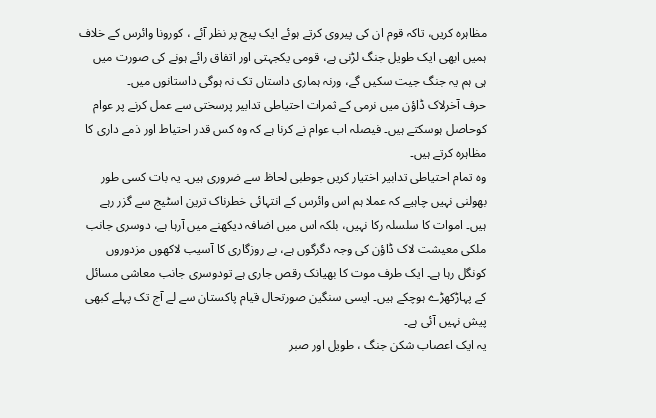مظاہرہ کریں، تاکہ قوم ان کی پیروی کرتے ہوئے ایک پیج پر نظر آئے ، کورونا وائرس کے خلاف ہمیں ابھی ایک طویل جنگ لڑنی ہے، قومی یکجہتی اور اتفاق رائے ہونے کی صورت میں ہی ہم یہ جنگ جیت سکیں گے، ورنہ ہماری داستاں تک نہ ہوگی داستانوں میں۔
حرف آخرلاک ڈاؤن میں نرمی کے ثمرات احتیاطی تدابیر پرسختی سے عمل کرنے پر عوام کوحاصل ہوسکتے ہیں۔ فیصلہ اب عوام نے کرنا ہے کہ وہ کس قدر احتیاط اور ذمے داری کا مظاہرہ کرتے ہیں۔
وہ تمام احتیاطی تدابیر اختیار کریں جوطبی لحاظ سے ضروری ہیں۔ یہ بات کسی طور بھولنی نہیں چاہیے کہ عملا ہم اس وائرس کے انتہائی خطرناک ترین اسٹیج سے گزر رہے ہیں۔ اموات کا سلسلہ رکا نہیں، بلکہ اس میں اضافہ دیکھنے میں آرہا ہے، دوسری جانب ملکی معیشت لاک ڈاؤن کی وجہ دگرگوں ہے، بے روزگاری کا آسیب لاکھوں مزدوروں کونگل رہا ہے۔ ایک طرف موت کا بھیانک رقص جاری ہے تودوسری جانب معاشی مسائل کے پہاڑکھڑے ہوچکے ہیں۔ ایسی سنگین صورتحال قیام پاکستان سے لے آج تک پہلے کبھی پیش نہیں آئی ہے۔
یہ ایک اعصاب شکن جنگ ، طویل اور صبر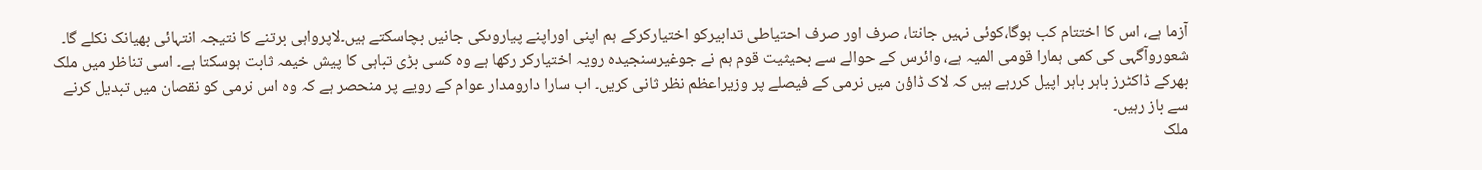آزما ہے، اس کا اختتام کب ہوگا،کوئی نہیں جانتا، صرف اور صرف احتیاطی تدابیرکو اختیارکرکے ہم اپنی اوراپنے پیاروںکی جانیں بچاسکتے ہیں۔لاپرواہی برتنے کا نتیجہ انتہائی بھیانک نکلے گا۔ شعوروآگہی کی کمی ہمارا قومی المیہ ہے، وائرس کے حوالے سے بحیثیت قوم ہم نے جوغیرسنجیدہ رویہ اختیارکر رکھا ہے وہ کسی بڑی تباہی کا پیش خیمہ ثابت ہوسکتا ہے۔ اسی تناظر میں ملک بھرکے ڈاکٹرز باہر باہر اپیل کررہے ہیں کہ لاک ڈاؤن میں نرمی کے فیصلے پر وزیراعظم نظر ثانی کریں۔ اب سارا دارومدار عوام کے رویے پر منحصر ہے کہ وہ اس نرمی کو نقصان میں تبدیل کرنے سے باز رہیں۔
ملک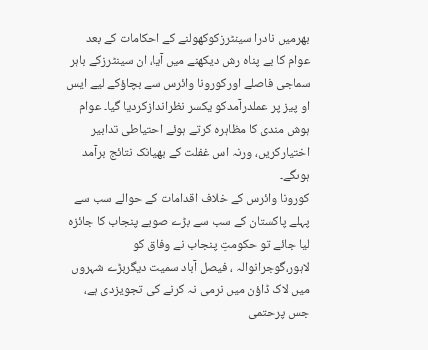بھرمیں نادرا سینٹرزکوکھولنے کے احکامات کے بعد عوام کا بے پناہ رش دیکھنے میں آیا، ان سینٹرزکے باہر سماجی فاصلے اورکورونا وائرس سے بچاؤکے لیے ایس او پیز پر عملدرآمدکو یکسر نظراندازکردیا گیا۔ عوام ہوش مندی کا مظاہرہ کرتے ہوئے احتیاطی تدابیر اختیارکریں، ورنہ اس غفلت کے بھیانک نتائج برآمد ہوںگے۔
کورونا وائرس کے خلاف اقدامات کے حوالے سب سے پہلے پاکستان کے سب سے بڑے صوبے پنجاب کا جائزہ لیا جائے تو حکومتِ پنجاب نے وفاق کو لاہور،گوجرانوالہ ، فیصل آباد سمیت دیگربڑے شہروں میں لاک ڈاؤن میں نرمی نہ کرنے کی تجویزدی ہے، جس پرحتمی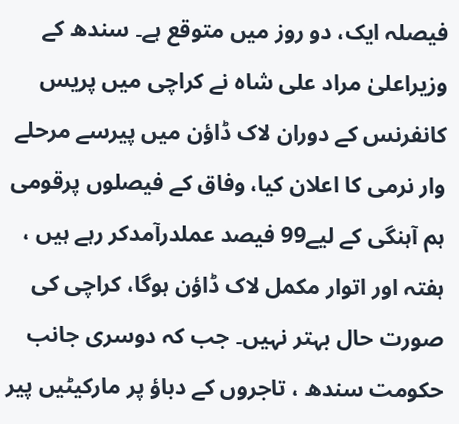فیصلہ ایک، دو روز میں متوقع ہے۔ سندھ کے وزیراعلیٰ مراد علی شاہ نے کراچی میں پریس کانفرنس کے دوران لاک ڈاؤن میں پیرسے مرحلے وار نرمی کا اعلان کیا، وفاق کے فیصلوں پرقومی ہم آہنگی کے لیے99 فیصد عملدرآمدکر رہے ہیں ، ہفتہ اور اتوار مکمل لاک ڈاؤن ہوگا، کراچی کی صورت حال بہتر نہیں۔ جب کہ دوسری جانب حکومت سندھ ، تاجروں کے دباؤ پر مارکیٹیں پیر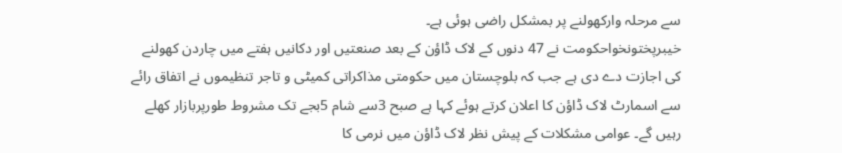سے مرحلہ وارکھولنے پر بمشکل راضی ہوئی ہے۔
خیبرپختونخواحکومت نے 47 دنوں کے لاک ڈاؤن کے بعد صنعتیں اور دکانیں ہفتے میں چاردن کھولنے کی اجازت دے دی ہے جب کہ بلوچستان میں حکومتی مذاکراتی کمیٹی و تاجر تنظیموں نے اتفاق رائے سے اسمارٹ لاک ڈاؤن کا اعلان کرتے ہوئے کہا ہے صبح 3سے شام 5بجے تک مشروط طورپربازار کھلے رہیں گے۔ عوامی مشکلات کے پیش نظر لاک ڈاؤن میں نرمی کا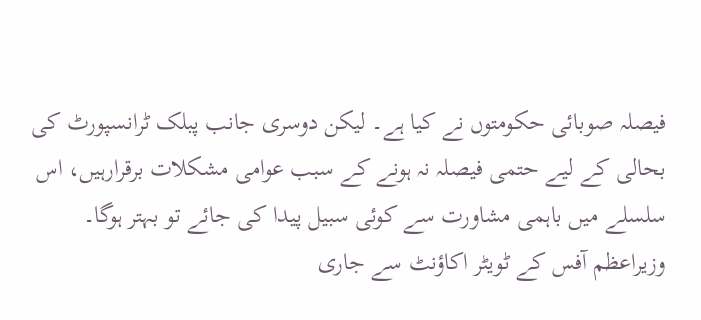فیصلہ صوبائی حکومتوں نے کیا ہے۔ لیکن دوسری جانب پبلک ٹرانسپورٹ کی بحالی کے لیے حتمی فیصلہ نہ ہونے کے سبب عوامی مشکلات برقرارہیں، اس سلسلے میں باہمی مشاورت سے کوئی سبیل پیدا کی جائے تو بہتر ہوگا۔
وزیراعظم آفس کے ٹویٹر اکاؤنٹ سے جاری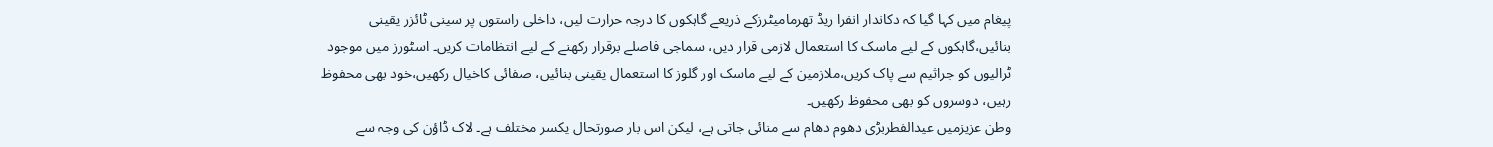پیغام میں کہا گیا کہ دکاندار انفرا ریڈ تھرمامیٹرزکے ذریعے گاہکوں کا درجہ حرارت لیں، داخلی راستوں پر سینی ٹائزر یقینی بنائیں،گاہکوں کے لیے ماسک کا استعمال لازمی قرار دیں، سماجی فاصلے برقرار رکھنے کے لیے انتظامات کریں۔ اسٹورز میں موجود ٹرالیوں کو جراثیم سے پاک کریں،ملازمین کے لیے ماسک اور گلوز کا استعمال یقینی بنائیں، صفائی کاخیال رکھیں،خود بھی محفوظ رہیں، دوسروں کو بھی محفوظ رکھیں۔
وطن عزیزمیں عیدالفطربڑی دھوم دھام سے منائی جاتی ہے، لیکن اس بار صورتحال یکسر مختلف ہے۔ لاک ڈاؤن کی وجہ سے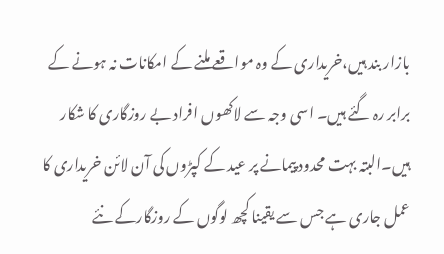بازار بند ہیں،خریداری کے وہ مواقعے ملنے کے امکانات نہ ہونے کے برابر رہ گئے ہیں۔ اسی وجہ سے لاکھوں افراد بے روزگاری کا شکار ہیں۔البتہ بہت محدود پیمانے پر عید کے کپڑوں کی آن لائن خریداری کا عمل جاری ہے جس سے یقینا کچھ لوگوں کے روزگارکے نئے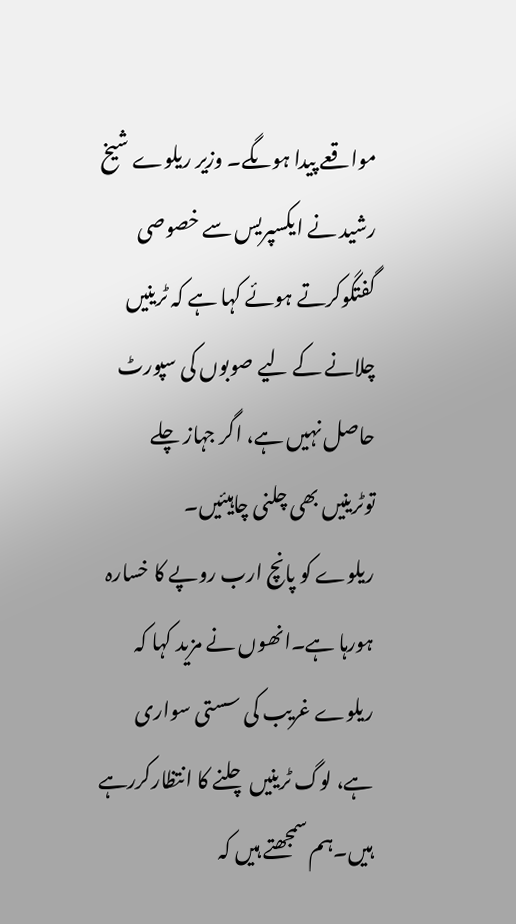مواقعے پیدا ہوںگے۔ وزیر ریلوے شیخ رشید نے ایکسپریس سے خصوصی گفتگوکرتے ہوئے کہا ہے کہ ٹرینیں چلانے کے لیے صوبوں کی سپورٹ حاصل نہیں ہے، اگر جہاز چلے توٹرینیں بھی چلنی چاہیئیں۔
ریلوے کو پانچ ارب روپے کا خسارہ ہورہا ہے۔انھوں نے مزید کہا کہ ریلوے غریب کی سستی سواری ہے، لوگ ٹرینیں چلنے کا انتظارکررہے ہیں۔ہم سمجھتے ہیں کہ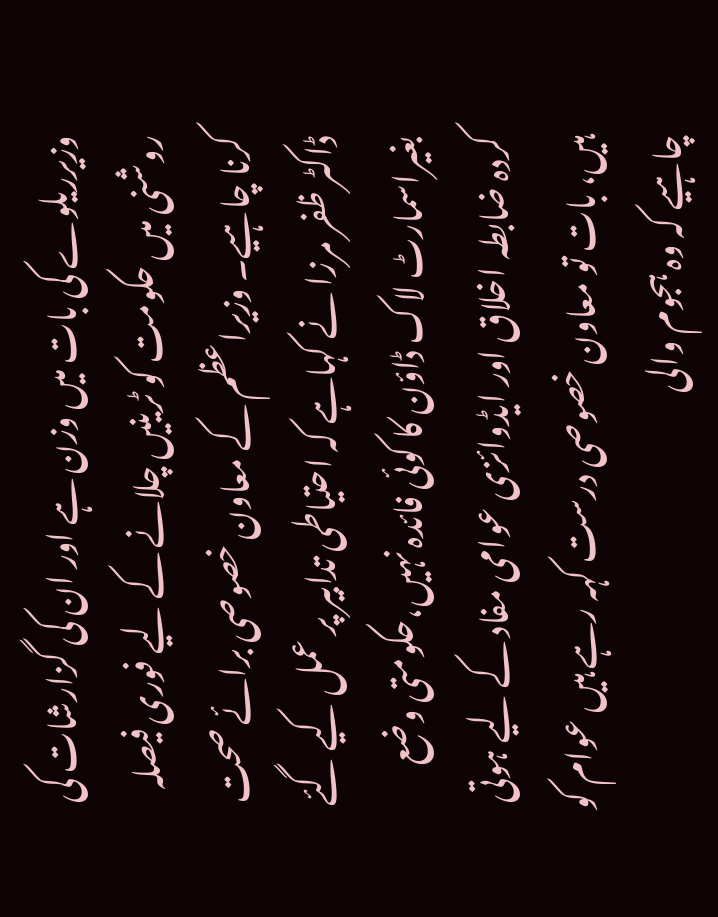وزیرریلوے کی بات میں وزن ہے اور ان کی گزارشات کی روشنی میں حکومت کو ٹرینیں چلانے کے لیے فوری فیصلہ کرنا چاہیے۔ وزیراعظم کے معاون خصوصی برائے صحت ڈاکٹر ظفر مرزا نے کہاہے کہ احتیاطی تدابیر پر عمل کیے گئے بغیراسمارٹ لاک ڈاؤن کا کوئی فائدہ نہیں،حکومتی وضع کردہ ضابطہ اخلاق اور ایڈوائزی عوامی مفاد کے لیے ہوتی ہیں، بات تو معاون خصوصی درست کہہ رہے ہیں عوام کو چاہیے کہ وہ ہجوم والی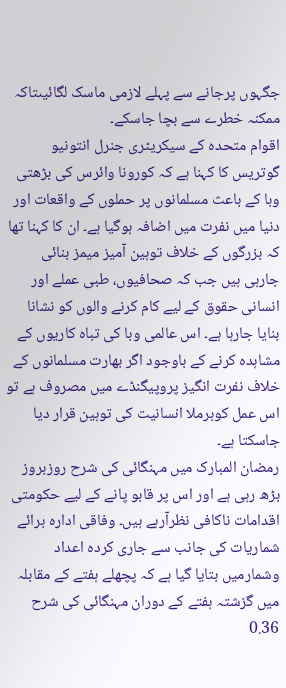جگہوں پرجانے سے پہلے لازمی ماسک لگائیںتاکہ ممکنہ خطرے سے بچا جاسکے۔
اقوام متحدہ کے سیکریٹری جنرل انتونیو گوتریس کا کہنا ہے کہ کورونا وائرس کی بڑھتی وبا کے باعث مسلمانوں پر حملوں کے واقعات اور دنیا میں نفرت میں اضافہ ہوگیا ہے۔ ان کا کہنا تھا کہ بزرگوں کے خلاف توہین آمیز میمز بنائی جارہی ہیں جب کہ صحافیوں، طبی عملے اور انسانی حقوق کے لیے کام کرنے والوں کو نشانا بنایا جارہا ہے۔ اس عالمی وبا کی تباہ کاریوں کے مشاہدہ کرنے کے باوجود اگر بھارت مسلمانوں کے خلاف نفرت انگیز پروپیگنڈے میں مصروف ہے تو اس عمل کوبرملا انسانیت کی توہین قرار دیا جاسکتا ہے۔
رمضان المبارک میں مہنگائی کی شرح روزبروز بڑھ رہی ہے اور اس پر قابو پانے کے لیے حکومتی اقدامات ناکافی نظرآرہے ہیں۔ وفاقی ادارہ برائے شماریات کی جانب سے جاری کردہ اعداد وشمارمیں بتایا گیا ہے کہ پچھلے ہفتے کے مقابلہ میں گزشتہ ہفتے کے دوران مہنگائی کی شرح 0.36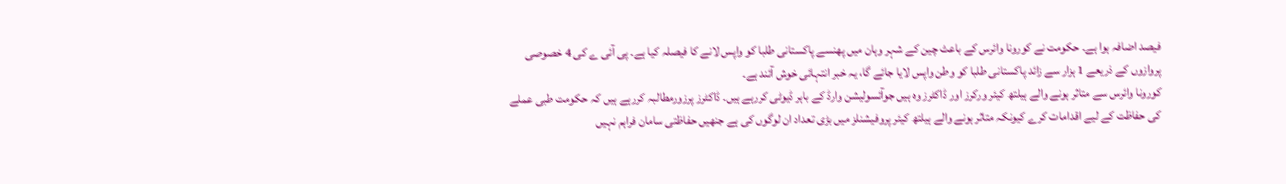فیصد اضافہ ہوا ہے۔ حکومت نے کورونا وائرس کے باعث چین کے شہر وہان میں پھنسے پاکستانی طلبا کو واپس لانے کا فیصلہ کیا ہے۔ پی آئی ے کی 4 خصوصی پروازوں کے ذریعے 1 ہزار سے زائد پاکستانی طلبا کو وطن واپس لایا جائے گا، یہ خبر انتہائی خوش آئند ہے۔
کورونا وائرس سے متاثر ہونے والے ہیلتھ کیئر ورکرز اور ڈاکٹرز وہ ہیں جوآئسولیشن وارڈ کے باہر ڈیوٹی کررہے ہیں۔ ڈاکٹرز پرزورمطالبہ کررہے ہیں کہ حکومت طبی عملے کی حفاظت کے لیے اقدامات کرے کیونکہ متاثر ہونے والے ہیلتھ کیئر پروفیشنلز میں بڑی تعداد ان لوگوں کی ہے جنھیں حفاظتی سامان فراہم نہیں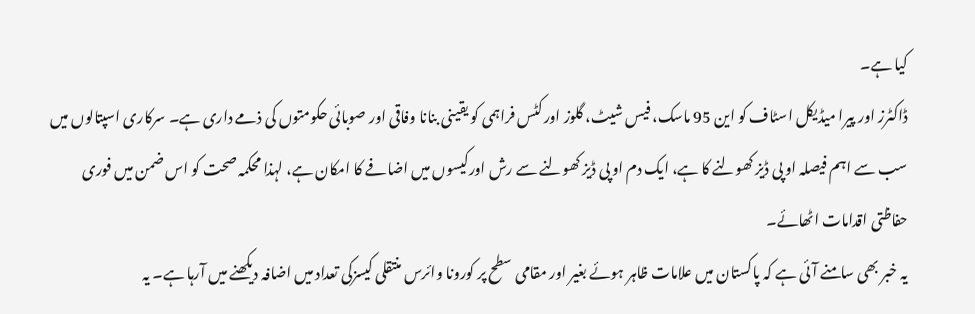کیا ہے۔
ڈاکٹرز اور پیرا میڈیکل اسٹاف کو این 95 ماسک، فیس شیٹ، گلوز اور کٹس فراہمی کو یقینی بنانا وفاقی اور صوبائی حکومتوں کی ذمے داری ہے۔ سرکاری اسپتالوں میں سب سے اہم فیصلہ او پی ڈیز کھولنے کا ہے، ایک دم او پی ڈیز کھولنے سے رش اورکیسوں میں اضافے کا امکان ہے، لہذا محکمہ صحت کو اس ضمن میں فوری حفاظتی اقدامات اٹھائے۔
یہ خبر بھی سامنے آئی ہے کہ پاکستان میں علامات ظاہر ہوئے بغیر اور مقامی سطح پر کورونا وائرس منتقلی کیسزکی تعداد میں اضافہ دیکھنے میں آرہا ہے۔ یہ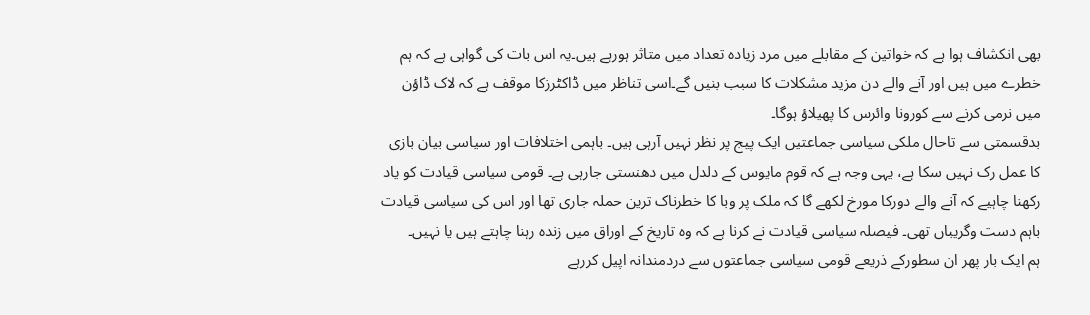بھی انکشاف ہوا ہے کہ خواتین کے مقابلے میں مرد زیادہ تعداد میں متاثر ہورہے ہیں۔یہ اس بات کی گواہی ہے کہ ہم خطرے میں ہیں اور آنے والے دن مزید مشکلات کا سبب بنیں گے۔اسی تناظر میں ڈاکٹرزکا موقف ہے کہ لاک ڈاؤن میں نرمی کرنے سے کورونا وائرس کا پھیلاؤ ہوگا۔
بدقسمتی سے تاحال ملکی سیاسی جماعتیں ایک پیج پر نظر نہیں آرہی ہیں۔ باہمی اختلافات اور سیاسی بیان بازی کا عمل رک نہیں سکا ہے، یہی وجہ ہے کہ قوم مایوس کے دلدل میں دھنستی جارہی ہے۔ قومی سیاسی قیادت کو یاد رکھنا چاہیے کہ آنے والے دورکا مورخ لکھے گا کہ ملک پر وبا کا خطرناک ترین حملہ جاری تھا اور اس کی سیاسی قیادت باہم دست وگریباں تھی۔ فیصلہ سیاسی قیادت نے کرنا ہے کہ وہ تاریخ کے اوراق میں زندہ رہنا چاہتے ہیں یا نہیں۔
ہم ایک بار پھر ان سطورکے ذریعے قومی سیاسی جماعتوں سے دردمندانہ اپیل کررہے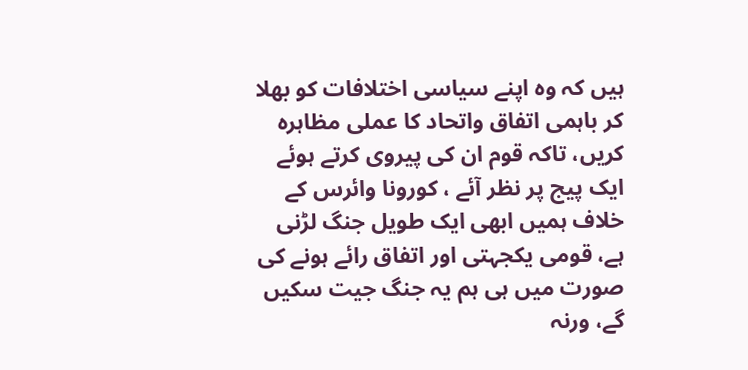ہیں کہ وہ اپنے سیاسی اختلافات کو بھلا کر باہمی اتفاق واتحاد کا عملی مظاہرہ کریں، تاکہ قوم ان کی پیروی کرتے ہوئے ایک پیج پر نظر آئے ، کورونا وائرس کے خلاف ہمیں ابھی ایک طویل جنگ لڑنی ہے، قومی یکجہتی اور اتفاق رائے ہونے کی صورت میں ہی ہم یہ جنگ جیت سکیں گے، ورنہ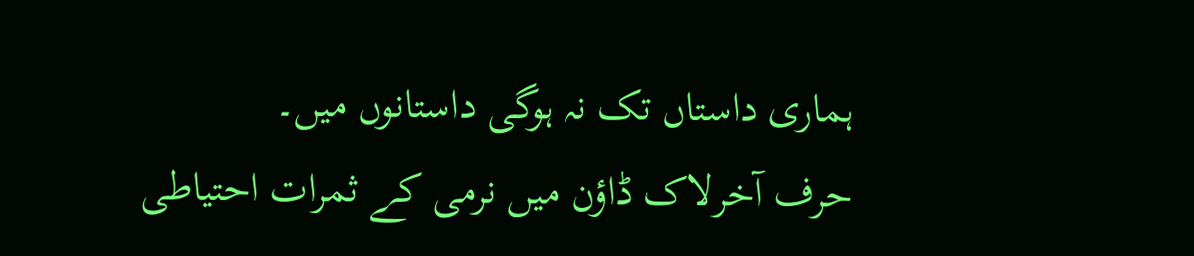ہماری داستاں تک نہ ہوگی داستانوں میں۔
حرف آخرلاک ڈاؤن میں نرمی کے ثمرات احتیاطی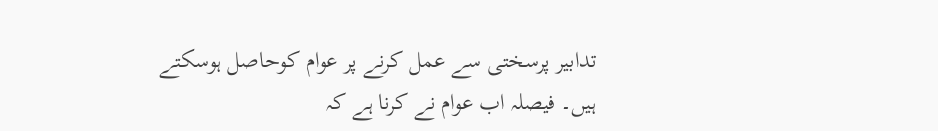تدابیر پرسختی سے عمل کرنے پر عوام کوحاصل ہوسکتے ہیں۔ فیصلہ اب عوام نے کرنا ہے کہ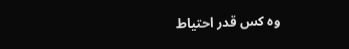وہ کس قدر احتیاط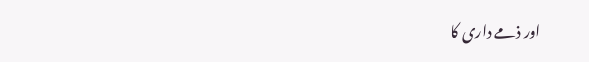اور ذمے داری کا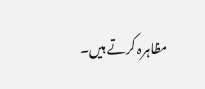مظاہرہ کرتے ہیں۔